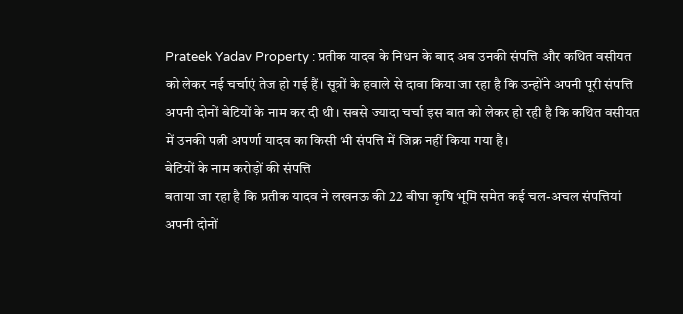Prateek Yadav Property : प्रतीक यादव के निधन के बाद अब उनकी संपत्ति और कथित वसीयत को लेकर नई चर्चाएं तेज हो गई हैं। सूत्रों के हवाले से दावा किया जा रहा है कि उन्होंने अपनी पूरी संपत्ति अपनी दोनों बेटियों के नाम कर दी थी। सबसे ज्यादा चर्चा इस बात को लेकर हो रही है कि कथित वसीयत में उनकी पत्नी अपर्णा यादव का किसी भी संपत्ति में जिक्र नहीं किया गया है।
बेटियों के नाम करोड़ों की संपत्ति
बताया जा रहा है कि प्रतीक यादव ने लखनऊ की 22 बीघा कृषि भूमि समेत कई चल-अचल संपत्तियां अपनी दोनों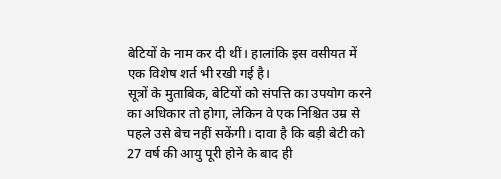बेटियों के नाम कर दी थीं। हालांकि इस वसीयत में एक विशेष शर्त भी रखी गई है।
सूत्रों के मुताबिक, बेटियों को संपत्ति का उपयोग करने का अधिकार तो होगा, लेकिन वे एक निश्चित उम्र से पहले उसे बेच नहीं सकेंगी। दावा है कि बड़ी बेटी को 27 वर्ष की आयु पूरी होने के बाद ही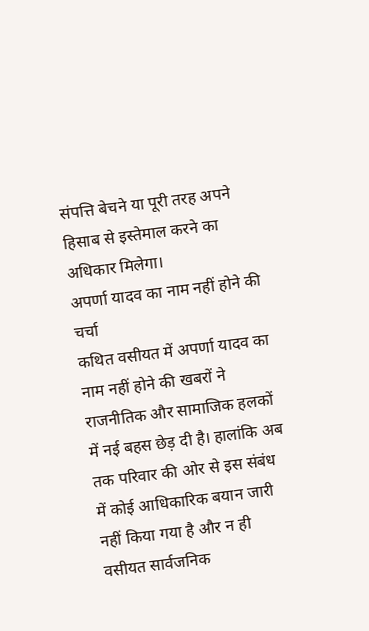संपत्ति बेचने या पूरी तरह अपने हिसाब से इस्तेमाल करने का अधिकार मिलेगा।
अपर्णा यादव का नाम नहीं होने की चर्चा
कथित वसीयत में अपर्णा यादव का नाम नहीं होने की खबरों ने राजनीतिक और सामाजिक हलकों में नई बहस छेड़ दी है। हालांकि अब तक परिवार की ओर से इस संबंध में कोई आधिकारिक बयान जारी नहीं किया गया है और न ही वसीयत सार्वजनिक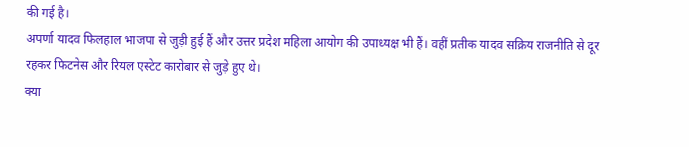की गई है।
अपर्णा यादव फिलहाल भाजपा से जुड़ी हुई हैं और उत्तर प्रदेश महिला आयोग की उपाध्यक्ष भी हैं। वहीं प्रतीक यादव सक्रिय राजनीति से दूर रहकर फिटनेस और रियल एस्टेट कारोबार से जुड़े हुए थे।
क्या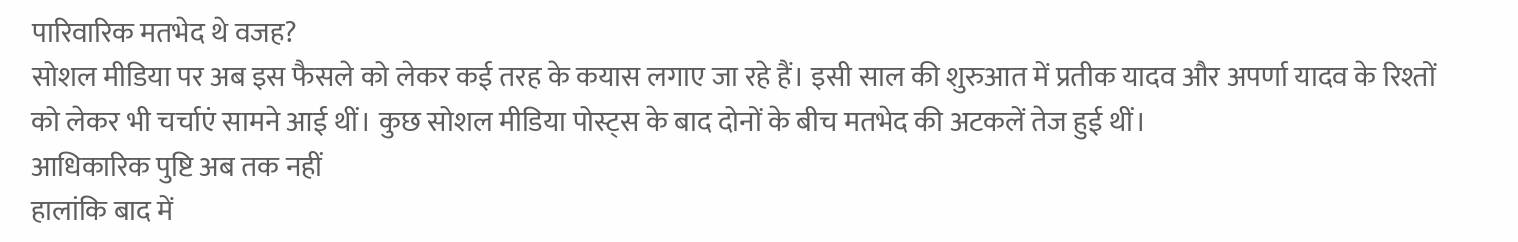पारिवारिक मतभेद थे वजह?
सोशल मीडिया पर अब इस फैसले को लेकर कई तरह के कयास लगाए जा रहे हैं। इसी साल की शुरुआत में प्रतीक यादव और अपर्णा यादव के रिश्तों को लेकर भी चर्चाएं सामने आई थीं। कुछ सोशल मीडिया पोस्ट्स के बाद दोनों के बीच मतभेद की अटकलें तेज हुई थीं।
आधिकारिक पुष्टि अब तक नहीं
हालांकि बाद में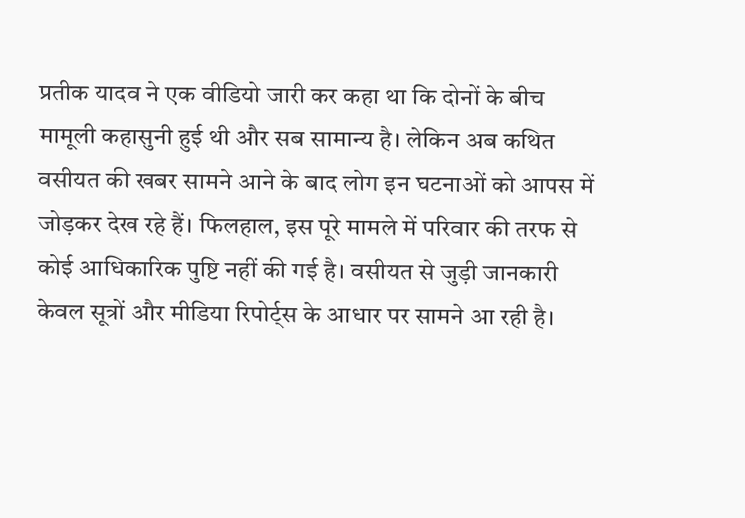प्रतीक यादव ने एक वीडियो जारी कर कहा था कि दोनों के बीच मामूली कहासुनी हुई थी और सब सामान्य है। लेकिन अब कथित वसीयत की खबर सामने आने के बाद लोग इन घटनाओं को आपस में जोड़कर देख रहे हैं। फिलहाल, इस पूरे मामले में परिवार की तरफ से कोई आधिकारिक पुष्टि नहीं की गई है। वसीयत से जुड़ी जानकारी केवल सूत्रों और मीडिया रिपोर्ट्स के आधार पर सामने आ रही है।